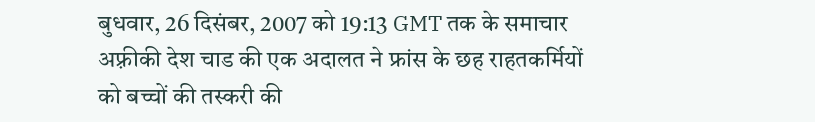बुधवार, 26 दिसंबर, 2007 को 19:13 GMT तक के समाचार
अफ़्रीकी देश चाड की एक अदालत ने फ्रांस के छह राहतकर्मियों को बच्चों की तस्करी की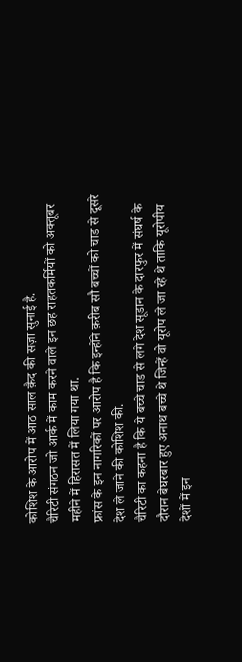कोशिश के आरोप में आठ साल क़ैद की सज़ा सुनाई है.
चैरिटी संगठन जो आर्क में काम करने वाले इन छह राहतकर्मियों को अक्तूबर महीने में हिरासत में लिया गया था.
फ्रांस के इन नागरिकों पर आरोप है कि इन्होंने क़रीब सौ बच्चों को चाड से दूसरे देश ले जाने की कोशिश की.
चैरिटी का कहना है कि ये बच्चे चाड से लगे देश सूडान के दारफुर में संघर्ष के दौरान बेघरबार हुए अनाथ बच्चे थे जिन्हें वो यूरोप ले जा रहे थे ताकि यूरोपीय देशों में इन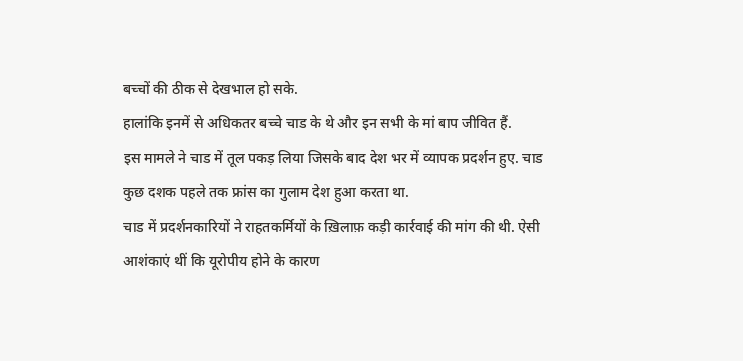बच्चों की ठीक से देखभाल हो सके.
हालांकि इनमें से अधिकतर बच्चे चाड के थे और इन सभी के मां बाप जीवित हैं.
इस मामले ने चाड में तूल पकड़ लिया जिसके बाद देश भर में व्यापक प्रदर्शन हुए. चाड कुछ दशक पहले तक फ्रांस का गुलाम देश हुआ करता था.
चाड में प्रदर्शनकारियों ने राहतकर्मियों के ख़िलाफ़ कड़ी कार्रवाई की मांग की थी. ऐसी आशंकाएं थीं कि यूरोपीय होने के कारण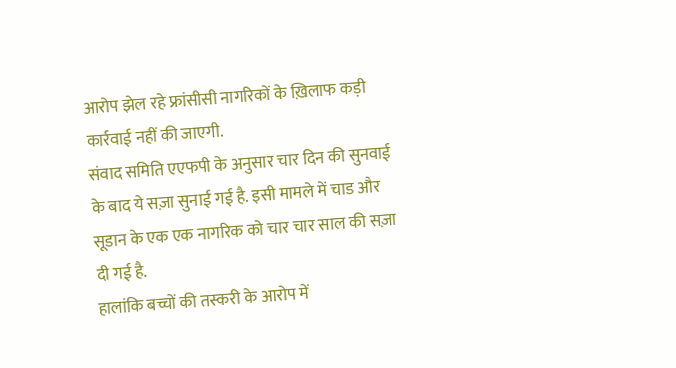आरोप झेल रहे फ्रांसीसी नागरिकों के ख़िलाफ कड़ी कार्रवाई नहीं की जाएगी.
संवाद समिति एएफपी के अनुसार चार दिन की सुनवाई के बाद ये सज़ा सुनाई गई है. इसी मामले में चाड और सूडान के एक एक नागरिक को चार चार साल की सज़ा दी गई है.
हालांकि बच्चों की तस्करी के आरोप में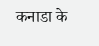कनाडा के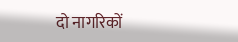दो नागरिकों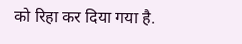को रिहा कर दिया गया है.